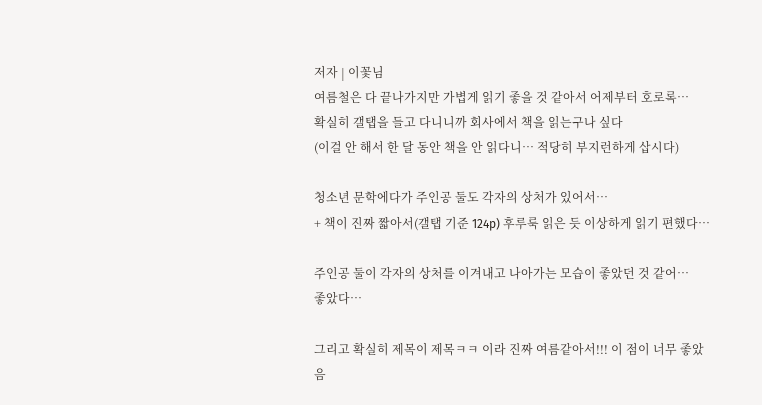저자 | 이꽃님
여름철은 다 끝나가지만 가볍게 읽기 좋을 것 같아서 어제부터 호로록…
확실히 갤탭을 들고 다니니까 회사에서 책을 읽는구나 싶다
(이걸 안 해서 한 달 동안 책을 안 읽다니… 적당히 부지런하게 삽시다)

청소년 문학에다가 주인공 둘도 각자의 상처가 있어서…
+ 책이 진짜 짧아서(갤탭 기준 124p) 후루룩 읽은 듯 이상하게 읽기 편했다…

주인공 둘이 각자의 상처를 이겨내고 나아가는 모습이 좋았던 것 같어…
좋았다…

그리고 확실히 제목이 제목ㅋㅋ 이라 진짜 여름같아서!!! 이 점이 너무 좋았음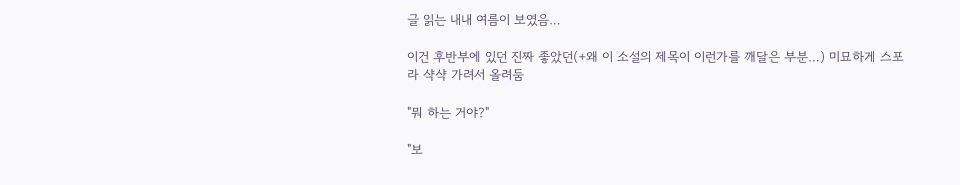글 읽는 내내 여름이 보였음…

이건 후반부에 있던 진짜 좋았던(+왜 이 소설의 제목이 이런가를 깨달은 부분…) 미묘하게 스포라 샥샥 가려서 올려둠

"뭐 하는 거야?"

"보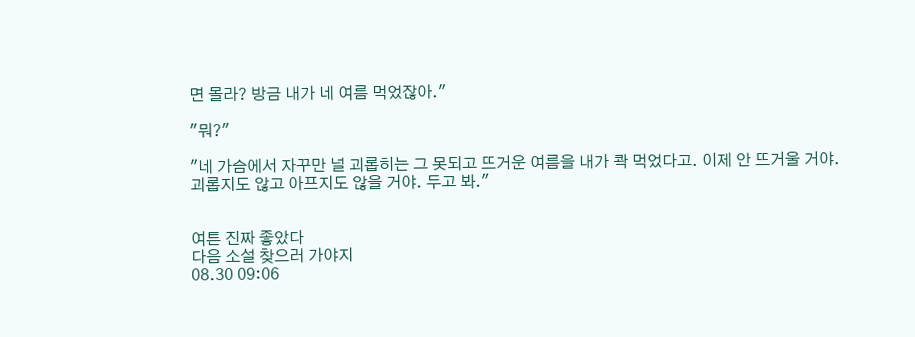면 몰라? 방금 내가 네 여름 먹었잖아."

"뭐?"

"네 가슴에서 자꾸만 널 괴롭히는 그 못되고 뜨거운 여름을 내가 콱 먹었다고. 이제 안 뜨거울 거야. 괴롭지도 않고 아프지도 않을 거야. 두고 봐."


여튼 진짜 좋았다
다음 소설 찾으러 가야지
08.30 09:06